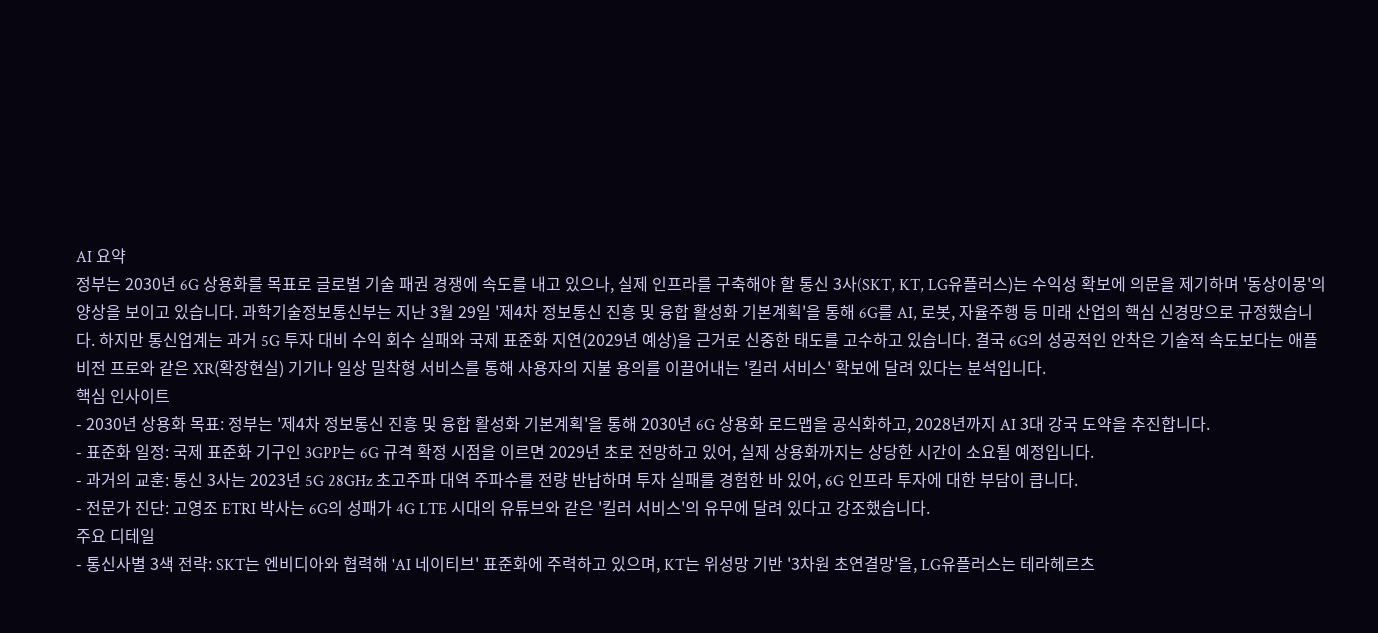AI 요약
정부는 2030년 6G 상용화를 목표로 글로벌 기술 패권 경쟁에 속도를 내고 있으나, 실제 인프라를 구축해야 할 통신 3사(SKT, KT, LG유플러스)는 수익성 확보에 의문을 제기하며 '동상이몽'의 양상을 보이고 있습니다. 과학기술정보통신부는 지난 3월 29일 '제4차 정보통신 진흥 및 융합 활성화 기본계획'을 통해 6G를 AI, 로봇, 자율주행 등 미래 산업의 핵심 신경망으로 규정했습니다. 하지만 통신업계는 과거 5G 투자 대비 수익 회수 실패와 국제 표준화 지연(2029년 예상)을 근거로 신중한 태도를 고수하고 있습니다. 결국 6G의 성공적인 안착은 기술적 속도보다는 애플 비전 프로와 같은 XR(확장현실) 기기나 일상 밀착형 서비스를 통해 사용자의 지불 용의를 이끌어내는 '킬러 서비스' 확보에 달려 있다는 분석입니다.
핵심 인사이트
- 2030년 상용화 목표: 정부는 '제4차 정보통신 진흥 및 융합 활성화 기본계획'을 통해 2030년 6G 상용화 로드맵을 공식화하고, 2028년까지 AI 3대 강국 도약을 추진합니다.
- 표준화 일정: 국제 표준화 기구인 3GPP는 6G 규격 확정 시점을 이르면 2029년 초로 전망하고 있어, 실제 상용화까지는 상당한 시간이 소요될 예정입니다.
- 과거의 교훈: 통신 3사는 2023년 5G 28GHz 초고주파 대역 주파수를 전량 반납하며 투자 실패를 경험한 바 있어, 6G 인프라 투자에 대한 부담이 큽니다.
- 전문가 진단: 고영조 ETRI 박사는 6G의 성패가 4G LTE 시대의 유튜브와 같은 '킬러 서비스'의 유무에 달려 있다고 강조했습니다.
주요 디테일
- 통신사별 3색 전략: SKT는 엔비디아와 협력해 'AI 네이티브' 표준화에 주력하고 있으며, KT는 위성망 기반 '3차원 초연결망'을, LG유플러스는 테라헤르츠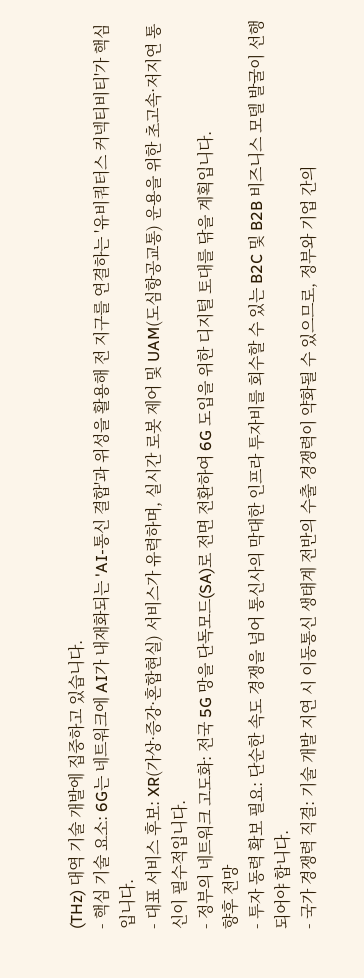(THz) 대역 기술 개발에 집중하고 있습니다.
- 핵심 기술 요소: 6G는 네트워크에 AI가 내재화되는 'AI-통신 결합'과 위성을 활용해 전 지구를 연결하는 '유비쿼터스 커넥티비티'가 핵심입니다.
- 대표 서비스 후보: XR(가상·증강·혼합현실) 서비스가 유력하며, 실시간 로봇 제어 및 UAM(도심항공교통) 운용을 위한 초고속·저지연 통신이 필수적입니다.
- 정부의 네트워크 고도화: 전국 5G 망을 단독모드(SA)로 전면 전환하여 6G 도입을 위한 디지털 토대를 닦을 계획입니다.
향후 전망
- 투자 동력 확보 필요: 단순한 속도 경쟁을 넘어 통신사의 막대한 인프라 투자비를 회수할 수 있는 B2C 및 B2B 비즈니스 모델 발굴이 선행되어야 합니다.
- 국가 경쟁력 직결: 기술 개발 지연 시 이동통신 생태계 전반의 수출 경쟁력이 약화될 수 있으므로, 정부와 기업 간의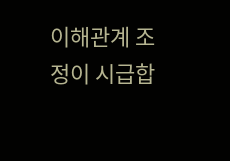이해관계 조정이 시급합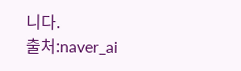니다.
출처:naver_ai